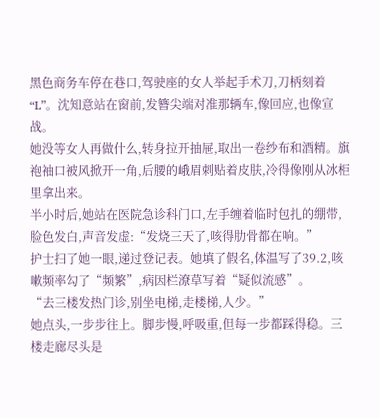黑色商务车停在巷口,驾驶座的女人举起手术刀,刀柄刻着“L”。沈知意站在窗前,发簪尖端对准那辆车,像回应,也像宣战。
她没等女人再做什么,转身拉开抽屉,取出一卷纱布和酒精。旗袍袖口被风掀开一角,后腰的峨眉刺贴着皮肤,冷得像刚从冰柜里拿出来。
半小时后,她站在医院急诊科门口,左手缠着临时包扎的绷带,脸色发白,声音发虚:“发烧三天了,咳得肋骨都在响。”
护士扫了她一眼,递过登记表。她填了假名,体温写了39.2,咳嗽频率勾了“频繁”,病因栏潦草写着“疑似流感”。
“去三楼发热门诊,别坐电梯,走楼梯,人少。”
她点头,一步步往上。脚步慢,呼吸重,但每一步都踩得稳。三楼走廊尽头是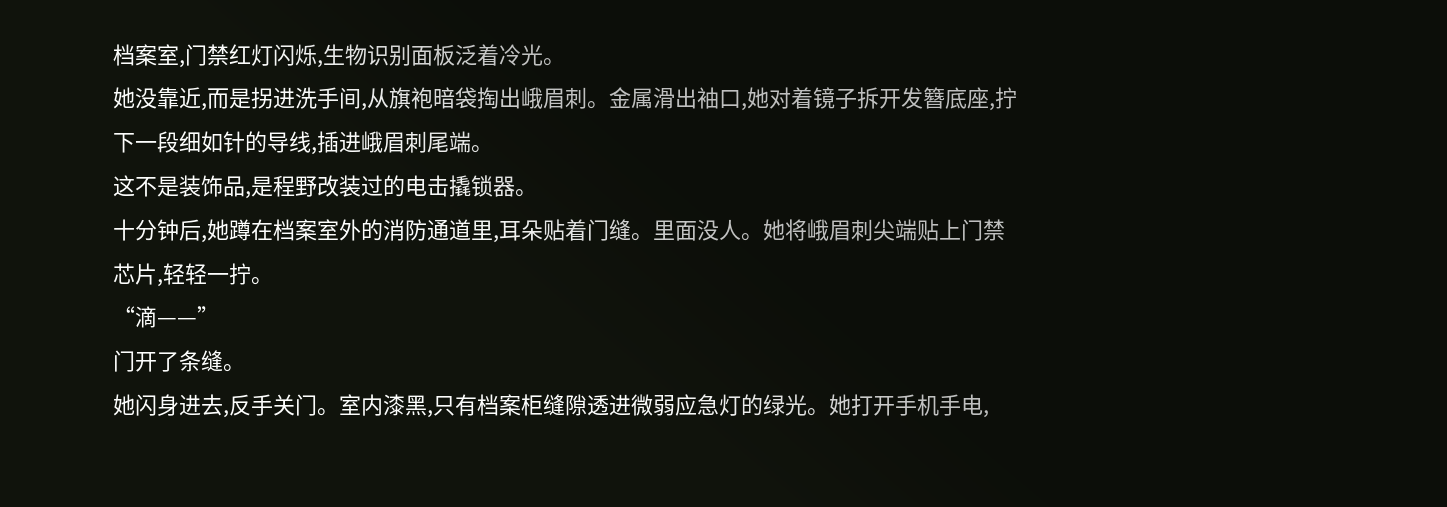档案室,门禁红灯闪烁,生物识别面板泛着冷光。
她没靠近,而是拐进洗手间,从旗袍暗袋掏出峨眉刺。金属滑出袖口,她对着镜子拆开发簪底座,拧下一段细如针的导线,插进峨眉刺尾端。
这不是装饰品,是程野改装过的电击撬锁器。
十分钟后,她蹲在档案室外的消防通道里,耳朵贴着门缝。里面没人。她将峨眉刺尖端贴上门禁芯片,轻轻一拧。
“滴——”
门开了条缝。
她闪身进去,反手关门。室内漆黑,只有档案柜缝隙透进微弱应急灯的绿光。她打开手机手电,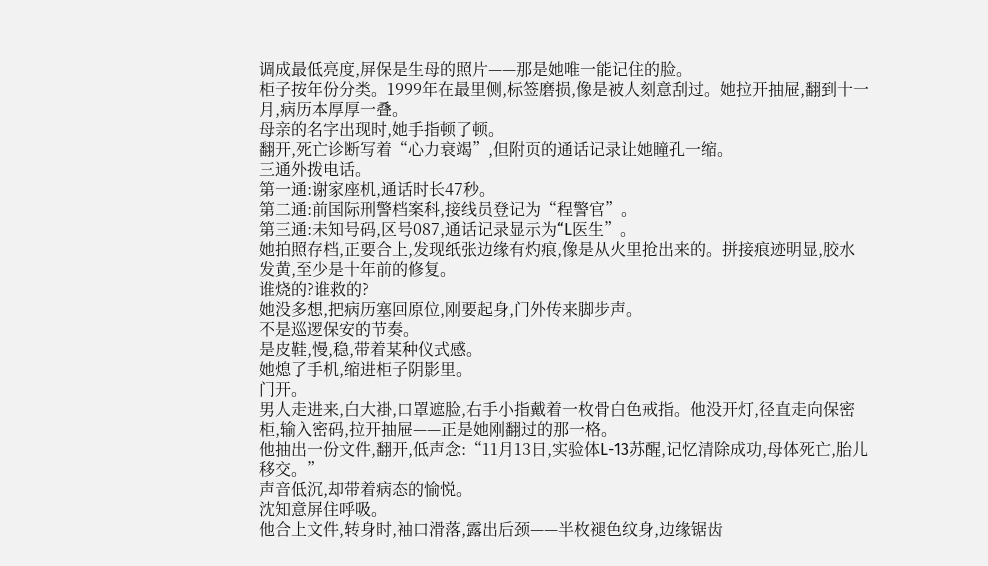调成最低亮度,屏保是生母的照片——那是她唯一能记住的脸。
柜子按年份分类。1999年在最里侧,标签磨损,像是被人刻意刮过。她拉开抽屉,翻到十一月,病历本厚厚一叠。
母亲的名字出现时,她手指顿了顿。
翻开,死亡诊断写着“心力衰竭”,但附页的通话记录让她瞳孔一缩。
三通外拨电话。
第一通:谢家座机,通话时长47秒。
第二通:前国际刑警档案科,接线员登记为“程警官”。
第三通:未知号码,区号087,通话记录显示为“L医生”。
她拍照存档,正要合上,发现纸张边缘有灼痕,像是从火里抢出来的。拼接痕迹明显,胶水发黄,至少是十年前的修复。
谁烧的?谁救的?
她没多想,把病历塞回原位,刚要起身,门外传来脚步声。
不是巡逻保安的节奏。
是皮鞋,慢,稳,带着某种仪式感。
她熄了手机,缩进柜子阴影里。
门开。
男人走进来,白大褂,口罩遮脸,右手小指戴着一枚骨白色戒指。他没开灯,径直走向保密柜,输入密码,拉开抽屉——正是她刚翻过的那一格。
他抽出一份文件,翻开,低声念:“11月13日,实验体L-13苏醒,记忆清除成功,母体死亡,胎儿移交。”
声音低沉,却带着病态的愉悦。
沈知意屏住呼吸。
他合上文件,转身时,袖口滑落,露出后颈——半枚褪色纹身,边缘锯齿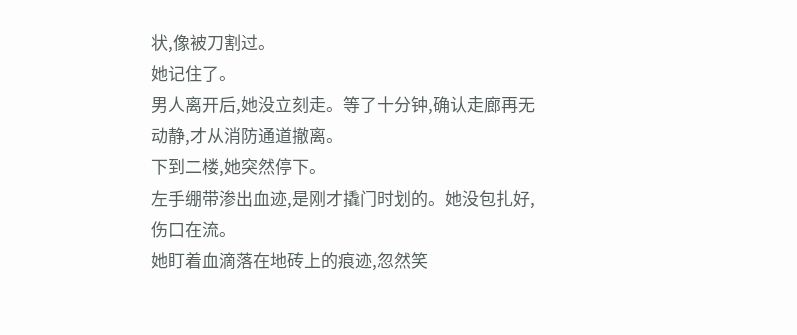状,像被刀割过。
她记住了。
男人离开后,她没立刻走。等了十分钟,确认走廊再无动静,才从消防通道撤离。
下到二楼,她突然停下。
左手绷带渗出血迹,是刚才撬门时划的。她没包扎好,伤口在流。
她盯着血滴落在地砖上的痕迹,忽然笑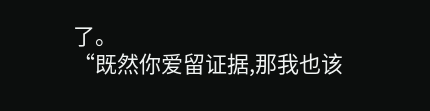了。
“既然你爱留证据,那我也该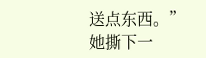送点东西。”
她撕下一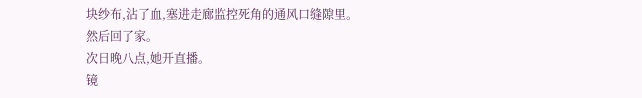块纱布,沾了血,塞进走廊监控死角的通风口缝隙里。
然后回了家。
次日晚八点,她开直播。
镜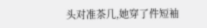头对准茶几,她穿了件短袖